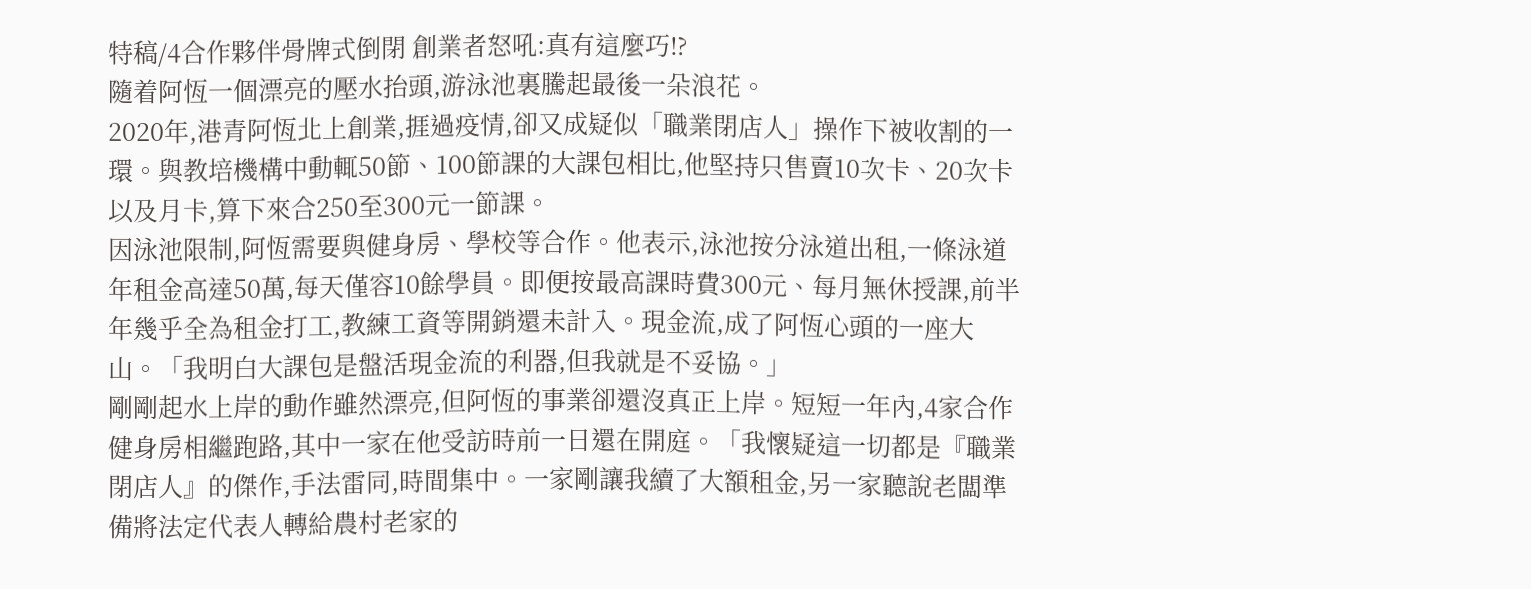特稿/4合作夥伴骨牌式倒閉 創業者怒吼:真有這麼巧⁉
隨着阿恆一個漂亮的壓水抬頭,游泳池裏騰起最後一朵浪花。
2020年,港青阿恆北上創業,捱過疫情,卻又成疑似「職業閉店人」操作下被收割的一環。與教培機構中動輒50節、100節課的大課包相比,他堅持只售賣10次卡、20次卡以及月卡,算下來合250至300元一節課。
因泳池限制,阿恆需要與健身房、學校等合作。他表示,泳池按分泳道出租,一條泳道年租金高達50萬,每天僅容10餘學員。即便按最高課時費300元、每月無休授課,前半年幾乎全為租金打工,教練工資等開銷還未計入。現金流,成了阿恆心頭的一座大山。「我明白大課包是盤活現金流的利器,但我就是不妥協。」
剛剛起水上岸的動作雖然漂亮,但阿恆的事業卻還沒真正上岸。短短一年內,4家合作健身房相繼跑路,其中一家在他受訪時前一日還在開庭。「我懷疑這一切都是『職業閉店人』的傑作,手法雷同,時間集中。一家剛讓我續了大額租金,另一家聽說老闆準備將法定代表人轉給農村老家的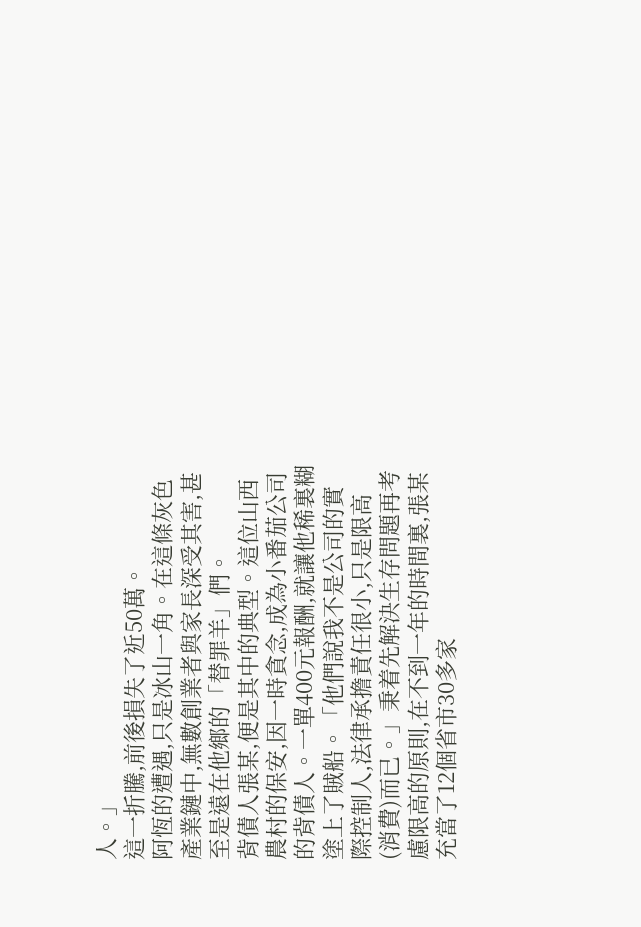人。」
這一折騰,前後損失了近50萬。
阿恆的遭遇,只是冰山一角。在這條灰色產業鏈中,無數創業者與家長深受其害,甚至是遠在他鄉的「替罪羊」們。
背債人張某,便是其中的典型。這位山西農村的保安,因一時貪念,成為小番茄公司的背債人。一單400元報酬,就讓他稀裏糊塗上了賊船。「他們說我不是公司的實際控制人,法律承擔責任很小,只是限高(消費)而已。」秉着先解決生存問題再考慮限高的原則,在不到一年的時間裏,張某充當了12個省市30多家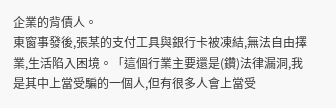企業的背債人。
東窗事發後,張某的支付工具與銀行卡被凍結,無法自由擇業,生活陷入困境。「這個行業主要還是(鑽)法律漏洞,我是其中上當受騙的一個人,但有很多人會上當受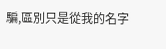騙,區別只是從我的名字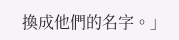換成他們的名字。」